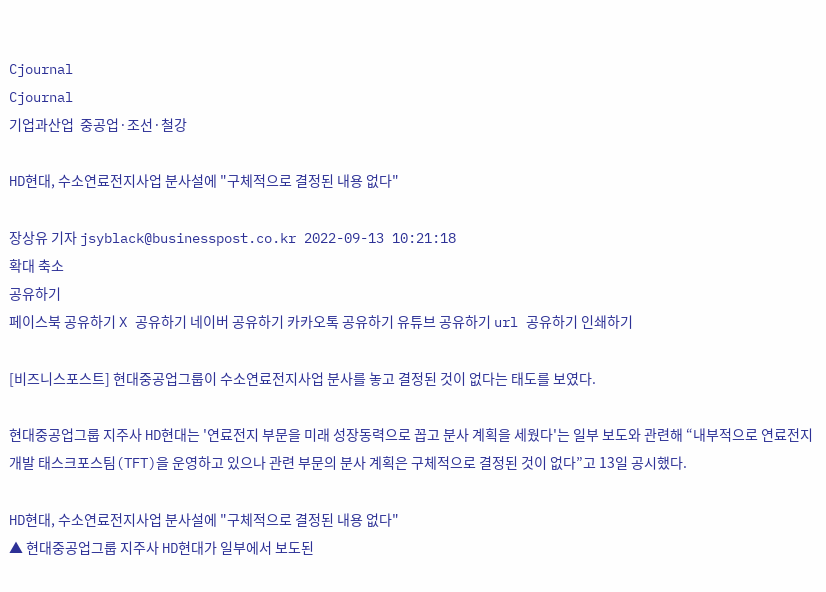Cjournal
Cjournal
기업과산업  중공업·조선·철강

HD현대, 수소연료전지사업 분사설에 "구체적으로 결정된 내용 없다"

장상유 기자 jsyblack@businesspost.co.kr 2022-09-13 10:21:18
확대 축소
공유하기
페이스북 공유하기 X 공유하기 네이버 공유하기 카카오톡 공유하기 유튜브 공유하기 url 공유하기 인쇄하기

[비즈니스포스트] 현대중공업그룹이 수소연료전지사업 분사를 놓고 결정된 것이 없다는 태도를 보였다.

현대중공업그룹 지주사 HD현대는 '연료전지 부문을 미래 성장동력으로 꼽고 분사 계획을 세웠다'는 일부 보도와 관련해 “내부적으로 연료전지 개발 태스크포스팀(TFT)을 운영하고 있으나 관련 부문의 분사 계획은 구체적으로 결정된 것이 없다”고 13일 공시했다.

HD현대, 수소연료전지사업 분사설에 "구체적으로 결정된 내용 없다"
▲ 현대중공업그룹 지주사 HD현대가 일부에서 보도된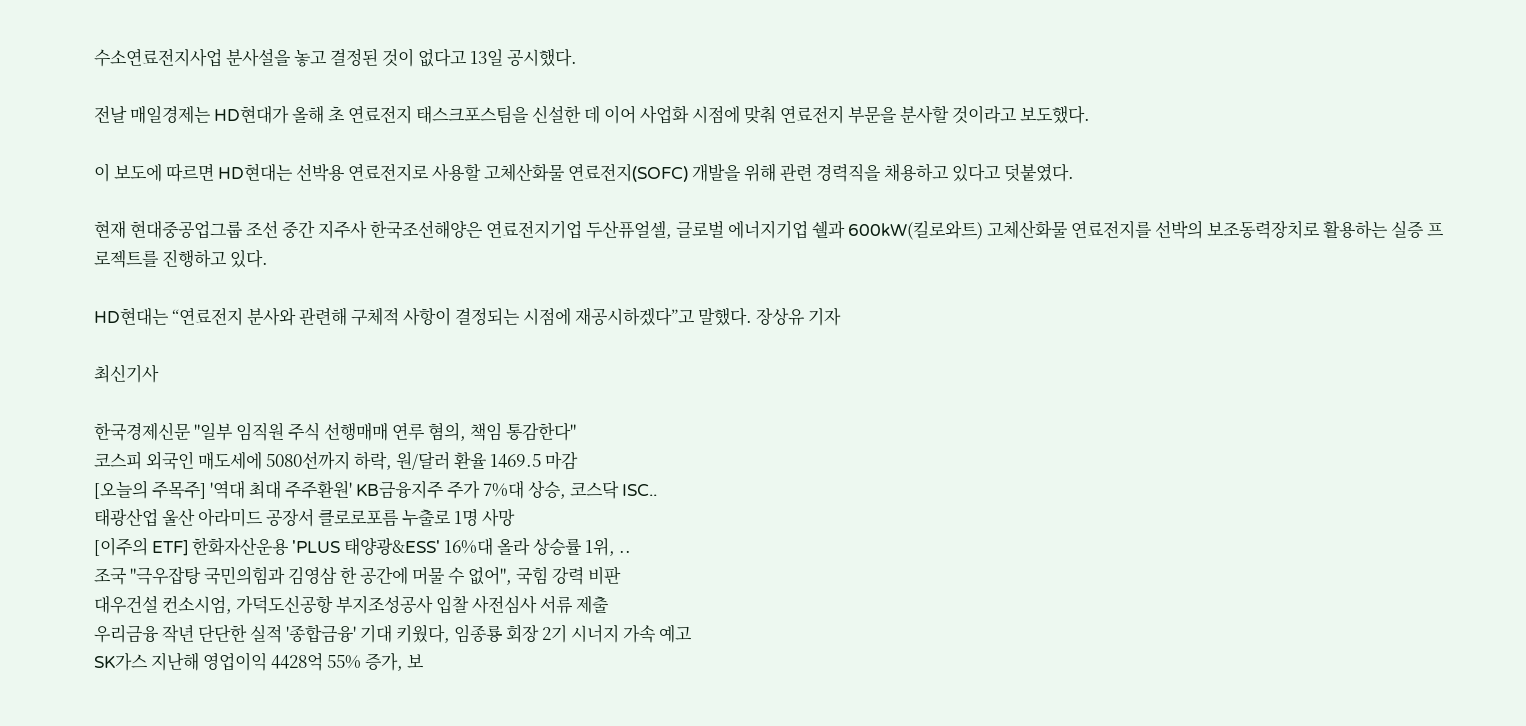수소연료전지사업 분사설을 놓고 결정된 것이 없다고 13일 공시했다.

전날 매일경제는 HD현대가 올해 초 연료전지 태스크포스팀을 신설한 데 이어 사업화 시점에 맞춰 연료전지 부문을 분사할 것이라고 보도했다.

이 보도에 따르면 HD현대는 선박용 연료전지로 사용할 고체산화물 연료전지(SOFC) 개발을 위해 관련 경력직을 채용하고 있다고 덧붙였다.

현재 현대중공업그룹 조선 중간 지주사 한국조선해양은 연료전지기업 두산퓨얼셀, 글로벌 에너지기업 쉘과 600kW(킬로와트) 고체산화물 연료전지를 선박의 보조동력장치로 활용하는 실증 프로젝트를 진행하고 있다.

HD현대는 “연료전지 분사와 관련해 구체적 사항이 결정되는 시점에 재공시하겠다”고 말했다. 장상유 기자

최신기사

한국경제신문 "일부 임직원 주식 선행매매 연루 혐의, 책임 통감한다"
코스피 외국인 매도세에 5080선까지 하락, 원/달러 환율 1469.5 마감
[오늘의 주목주] '역대 최대 주주환원' KB금융지주 주가 7%대 상승, 코스닥 ISC..
태광산업 울산 아라미드 공장서 클로로포름 누출로 1명 사망
[이주의 ETF] 한화자산운용 'PLUS 태양광&ESS' 16%대 올라 상승률 1위, ..
조국 "극우잡탕 국민의힘과 김영삼 한 공간에 머물 수 없어", 국힘 강력 비판
대우건설 컨소시엄, 가덕도신공항 부지조성공사 입찰 사전심사 서류 제출
우리금융 작년 단단한 실적 '종합금융' 기대 키웠다, 임종룡 회장 2기 시너지 가속 예고
SK가스 지난해 영업이익 4428억 55% 증가, 보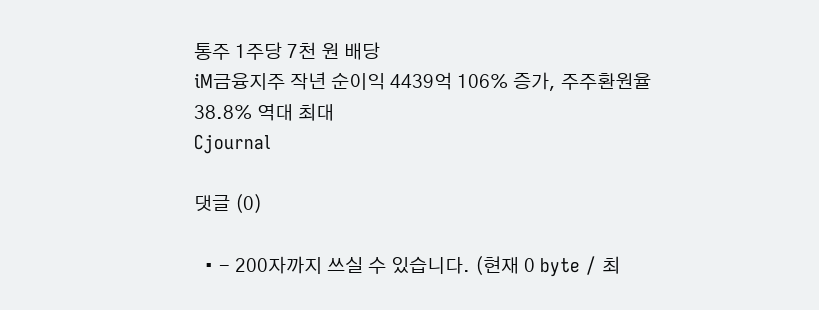통주 1주당 7천 원 배당
iM금융지주 작년 순이익 4439억 106% 증가, 주주환원율 38.8% 역대 최대
Cjournal

댓글 (0)

  • - 200자까지 쓰실 수 있습니다. (현재 0 byte / 최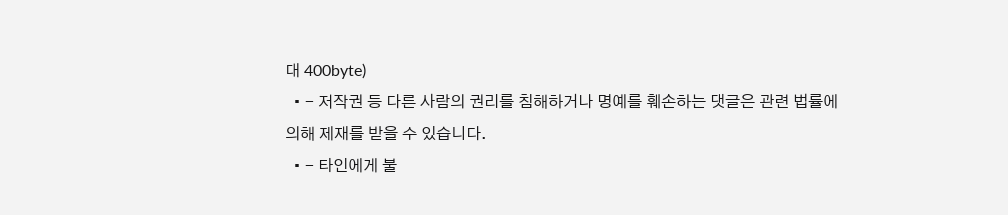대 400byte)
  • - 저작권 등 다른 사람의 권리를 침해하거나 명예를 훼손하는 댓글은 관련 법률에 의해 제재를 받을 수 있습니다.
  • - 타인에게 불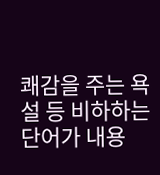쾌감을 주는 욕설 등 비하하는 단어가 내용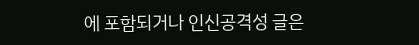에 포함되거나 인신공격성 글은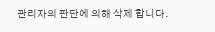관리자의 판단에 의해 삭제 합니다.